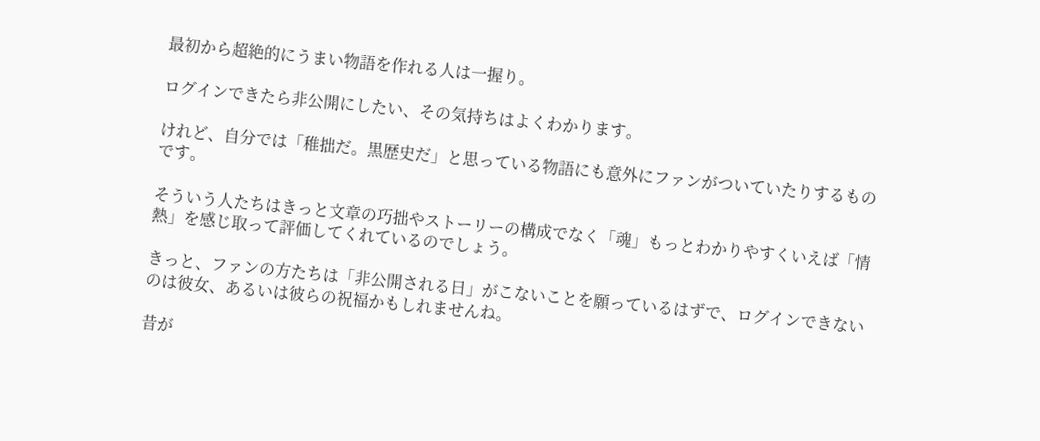最初から超絶的にうまい物語を作れる人は一握り。

ログインできたら非公開にしたい、その気持ちはよくわかります。

けれど、自分では「稚拙だ。黒歴史だ」と思っている物語にも意外にファンがついていたりするものです。

そういう人たちはきっと文章の巧拙やストーリーの構成でなく「魂」もっとわかりやすくいえば「情熱」を感じ取って評価してくれているのでしょう。

きっと、ファンの方たちは「非公開される日」がこないことを願っているはずで、ログインできないのは彼女、あるいは彼らの祝福かもしれませんね。

昔が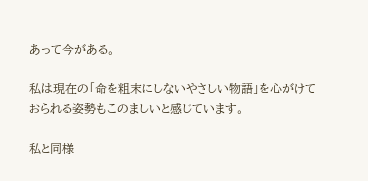あって今がある。

私は現在の「命を粗末にしないやさしい物語」を心がけておられる姿勢もこのましいと感じています。

私と同様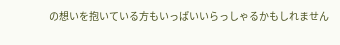の想いを抱いている方もいっぱいいらっしゃるかもしれません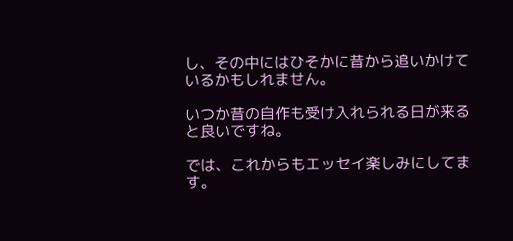し、その中にはひそかに昔から追いかけているかもしれません。

いつか昔の自作も受け入れられる日が来ると良いですね。

では、これからもエッセイ楽しみにしてます。